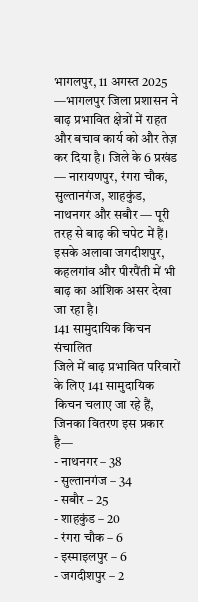भागलपुर, 11 अगस्त 2025 —भागलपुर जिला प्रशासन ने बाढ़ प्रभावित क्षेत्रों में राहत और बचाव कार्य को और तेज़ कर दिया है। जिले के 6 प्रखंड — नारायणपुर, रंगरा चौक, सुल्तानगंज, शाहकुंड, नाथनगर और सबौर — पूरी तरह से बाढ़ की चपेट में हैं। इसके अलावा जगदीशपुर, कहलगांव और पीरपैंती में भी बाढ़ का आंशिक असर देखा जा रहा है।
141 सामुदायिक किचन संचालित
जिले में बाढ़ प्रभावित परिवारों के लिए 141 सामुदायिक किचन चलाए जा रहे हैं, जिनका वितरण इस प्रकार है—
- नाथनगर – 38
- सुल्तानगंज – 34
- सबौर – 25
- शाहकुंड – 20
- रंगरा चौक – 6
- इस्माइलपुर – 6
- जगदीशपुर – 2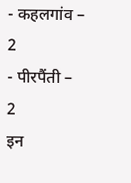- कहलगांव – 2
- पीरपैंती – 2
इन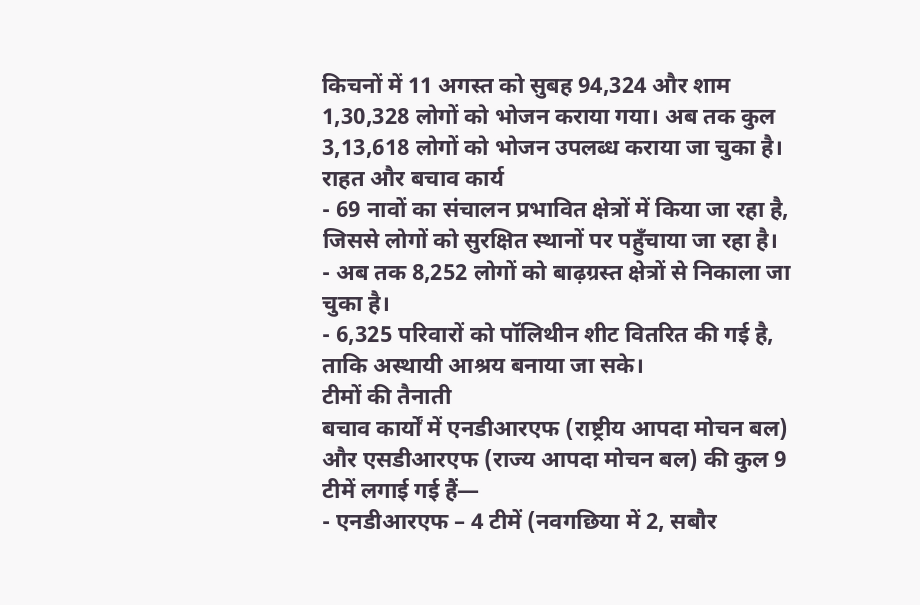किचनों में 11 अगस्त को सुबह 94,324 और शाम 1,30,328 लोगों को भोजन कराया गया। अब तक कुल 3,13,618 लोगों को भोजन उपलब्ध कराया जा चुका है।
राहत और बचाव कार्य
- 69 नावों का संचालन प्रभावित क्षेत्रों में किया जा रहा है, जिससे लोगों को सुरक्षित स्थानों पर पहुँचाया जा रहा है।
- अब तक 8,252 लोगों को बाढ़ग्रस्त क्षेत्रों से निकाला जा चुका है।
- 6,325 परिवारों को पॉलिथीन शीट वितरित की गई है, ताकि अस्थायी आश्रय बनाया जा सके।
टीमों की तैनाती
बचाव कार्यों में एनडीआरएफ (राष्ट्रीय आपदा मोचन बल) और एसडीआरएफ (राज्य आपदा मोचन बल) की कुल 9 टीमें लगाई गई हैं—
- एनडीआरएफ – 4 टीमें (नवगछिया में 2, सबौर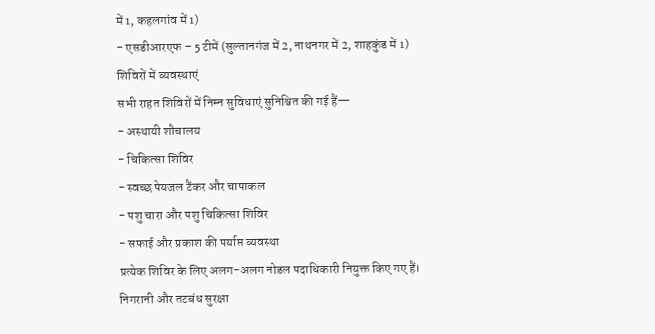में 1, कहलगांव में 1)
- एसडीआरएफ – 5 टीमें (सुल्तानगंज में 2, नाथनगर में 2, शाहकुंड में 1)
शिविरों में व्यवस्थाएं
सभी राहत शिविरों में निम्न सुविधाएं सुनिश्चित की गई हैं—
- अस्थायी शौचालय
- चिकित्सा शिविर
- स्वच्छ पेयजल टैंकर और चापाकल
- पशु चारा और पशु चिकित्सा शिविर
- सफाई और प्रकाश की पर्याप्त व्यवस्था
प्रत्येक शिविर के लिए अलग-अलग नोडल पदाधिकारी नियुक्त किए गए हैं।
निगरानी और तटबंध सुरक्षा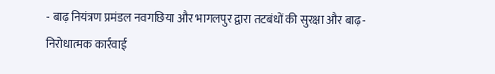- बाढ़ नियंत्रण प्रमंडल नवगछिया और भागलपुर द्वारा तटबंधों की सुरक्षा और बाढ़-निरोधात्मक कार्रवाई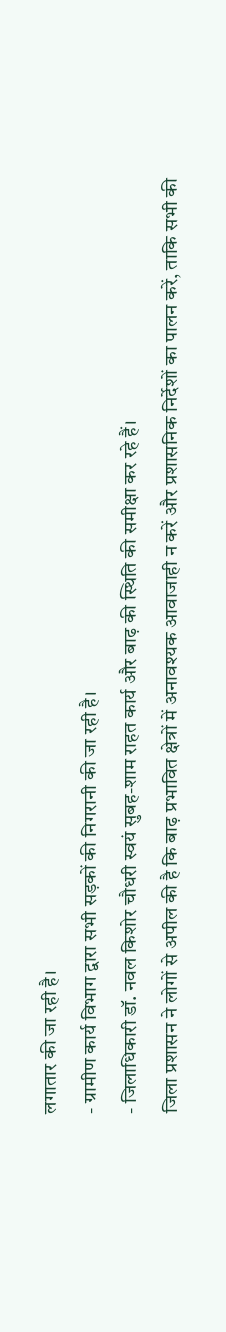लगातार की जा रही है।
- ग्रामीण कार्य विभाग द्वारा सभी सड़कों की निगरानी की जा रही है।
- जिलाधिकारी डॉ. नवल किशोर चौधरी स्वयं सुबह-शाम राहत कार्य और बाढ़ की स्थिति की समीक्षा कर रहे हैं।
जिला प्रशासन ने लोगों से अपील की है कि बाढ़ प्रभावित क्षेत्रों में अनावश्यक आवाजाही न करें और प्रशासनिक निर्देशों का पालन करें, ताकि सभी की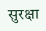सुरक्षा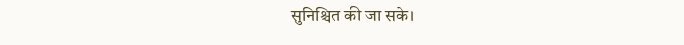सुनिश्चित की जा सके।